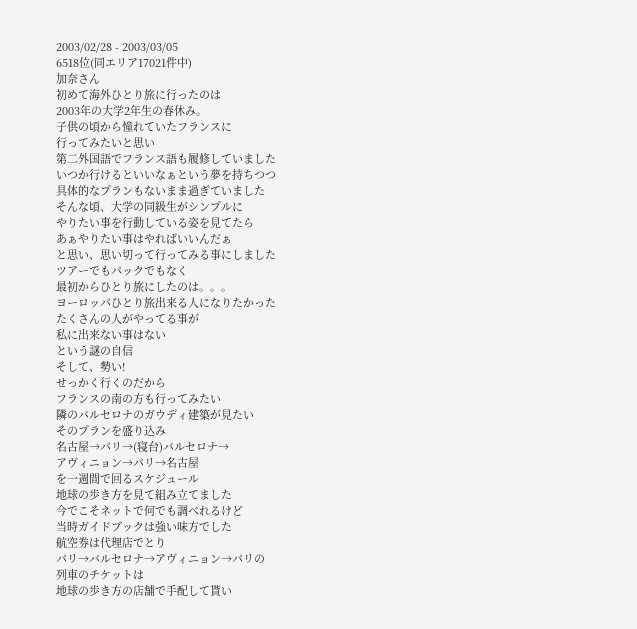2003/02/28 - 2003/03/05
6518位(同エリア17021件中)
加奈さん
初めて海外ひとり旅に行ったのは
2003年の大学2年生の春休み。
子供の頃から憧れていたフランスに
行ってみたいと思い
第二外国語でフランス語も履修していました
いつか行けるといいなぁという夢を持ちつつ
具体的なプランもないまま過ぎていました
そんな頃、大学の同級生がシンプルに
やりたい事を行動している姿を見てたら
あぁやりたい事はやればいいんだぁ
と思い、思い切って行ってみる事にしました
ツアーでもパックでもなく
最初からひとり旅にしたのは。。。
ヨーロッパひとり旅出来る人になりたかった
たくさんの人がやってる事が
私に出来ない事はない
という謎の自信
そして、勢い!
せっかく行くのだから
フランスの南の方も行ってみたい
隣のバルセロナのガウディ建築が見たい
そのプランを盛り込み
名古屋→パリ→(寝台)バルセロナ→
アヴィニョン→パリ→名古屋
を一週間で回るスケジュール
地球の歩き方を見て組み立てました
今でこそネットで何でも調べれるけど
当時ガイドブックは強い味方でした
航空券は代理店でとり
パリ→バルセロナ→アヴィニョン→パリの
列車のチケットは
地球の歩き方の店舗で手配して貰い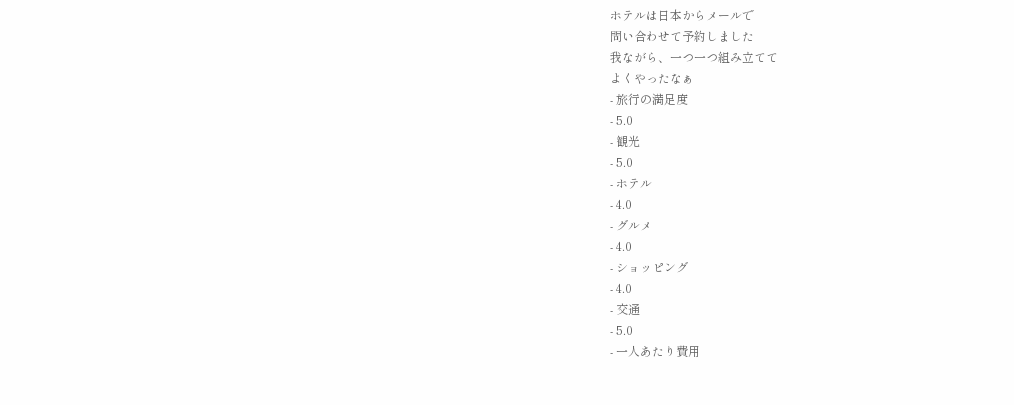ホテルは日本からメールで
問い合わせて予約しました
我ながら、一つ一つ組み立てて
よくやったなぁ
- 旅行の満足度
- 5.0
- 観光
- 5.0
- ホテル
- 4.0
- グルメ
- 4.0
- ショッピング
- 4.0
- 交通
- 5.0
- 一人あたり費用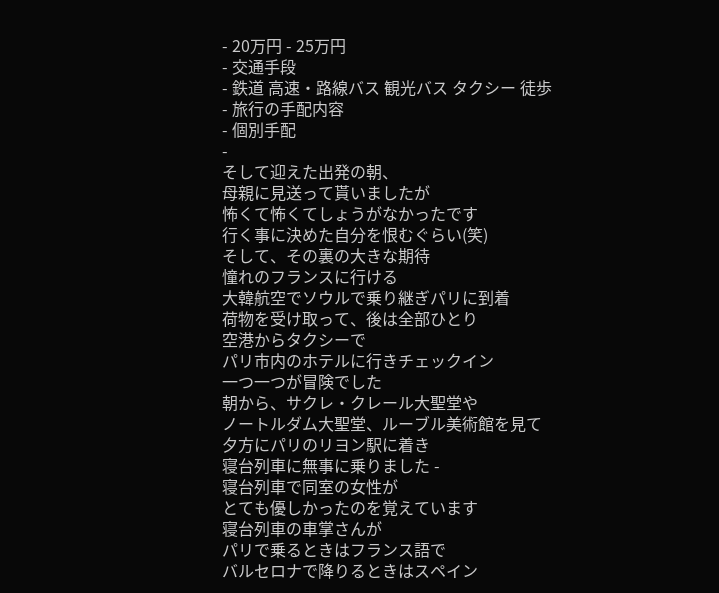- 20万円 - 25万円
- 交通手段
- 鉄道 高速・路線バス 観光バス タクシー 徒歩
- 旅行の手配内容
- 個別手配
-
そして迎えた出発の朝、
母親に見送って貰いましたが
怖くて怖くてしょうがなかったです
行く事に決めた自分を恨むぐらい(笑)
そして、その裏の大きな期待
憧れのフランスに行ける
大韓航空でソウルで乗り継ぎパリに到着
荷物を受け取って、後は全部ひとり
空港からタクシーで
パリ市内のホテルに行きチェックイン
一つ一つが冒険でした
朝から、サクレ・クレール大聖堂や
ノートルダム大聖堂、ルーブル美術館を見て
夕方にパリのリヨン駅に着き
寝台列車に無事に乗りました -
寝台列車で同室の女性が
とても優しかったのを覚えています
寝台列車の車掌さんが
パリで乗るときはフランス語で
バルセロナで降りるときはスペイン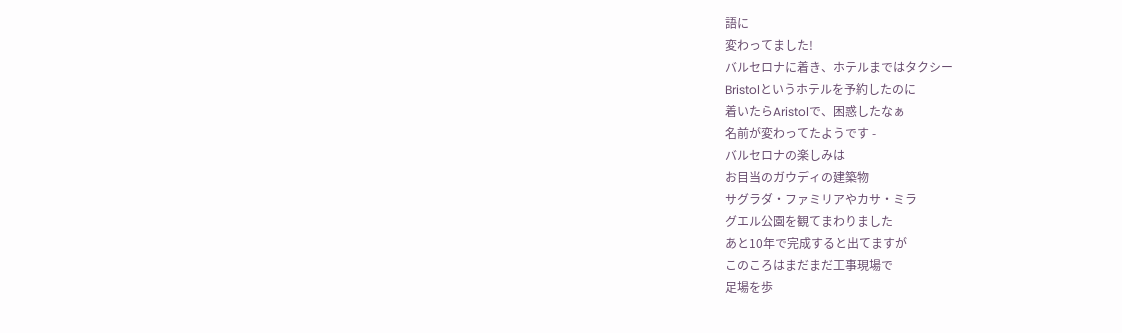語に
変わってました!
バルセロナに着き、ホテルまではタクシー
Bristolというホテルを予約したのに
着いたらAristolで、困惑したなぁ
名前が変わってたようです -
バルセロナの楽しみは
お目当のガウディの建築物
サグラダ・ファミリアやカサ・ミラ
グエル公園を観てまわりました
あと10年で完成すると出てますが
このころはまだまだ工事現場で
足場を歩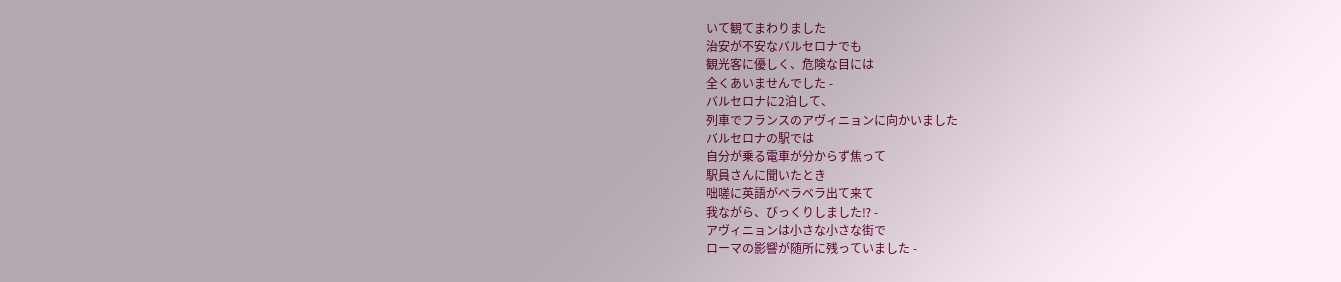いて観てまわりました
治安が不安なバルセロナでも
観光客に優しく、危険な目には
全くあいませんでした -
バルセロナに2泊して、
列車でフランスのアヴィニョンに向かいました
バルセロナの駅では
自分が乗る電車が分からず焦って
駅員さんに聞いたとき
咄嗟に英語がベラベラ出て来て
我ながら、びっくりしました⁉ -
アヴィニョンは小さな小さな街で
ローマの影響が随所に残っていました -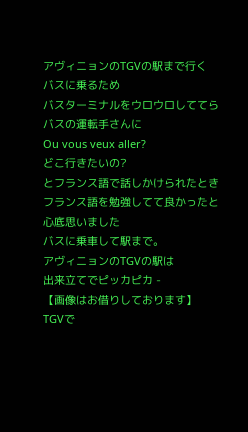アヴィニョンのTGVの駅まで行く
バスに乗るため
バスターミナルをウロウロしててら
バスの運転手さんに
Ou vous veux aller?
どこ行きたいの?
とフランス語で話しかけられたとき
フランス語を勉強してて良かったと
心底思いました
バスに乗車して駅まで。
アヴィニョンのTGVの駅は
出来立てでピッカピカ -
【画像はお借りしております】
TGVで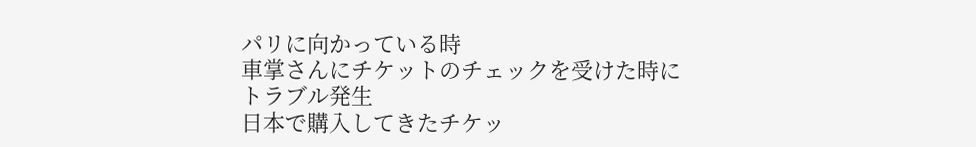パリに向かっている時
車掌さんにチケットのチェックを受けた時に
トラブル発生
日本で購入してきたチケッ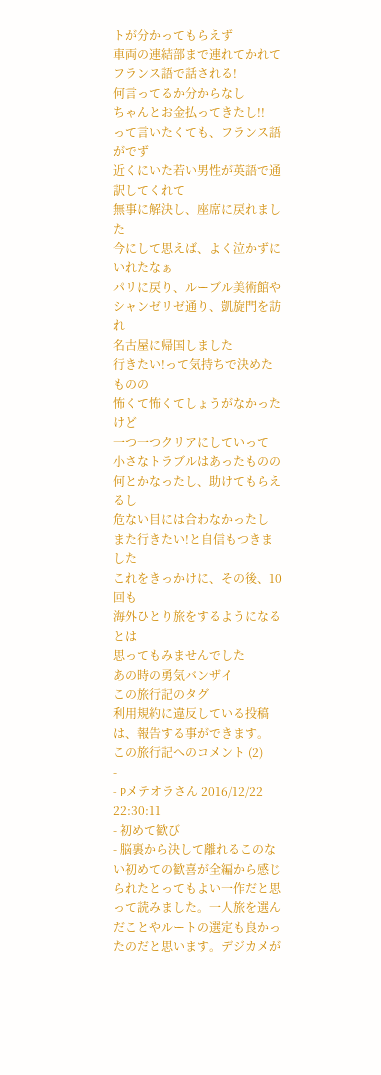トが分かってもらえず
車両の連結部まで連れてかれて
フランス語で話される!
何言ってるか分からなし
ちゃんとお金払ってきたし!!
って言いたくても、フランス語がでず
近くにいた若い男性が英語で通訳してくれて
無事に解決し、座席に戻れました
今にして思えば、よく泣かずにいれたなぁ
パリに戻り、ルーブル美術館や
シャンゼリゼ通り、凱旋門を訪れ
名古屋に帰国しました
行きたい!って気持ちで決めたものの
怖くて怖くてしょうがなかったけど
一つ一つクリアにしていって
小さなトラブルはあったものの
何とかなったし、助けてもらえるし
危ない目には合わなかったし
また行きたい!と自信もつきました
これをきっかけに、その後、10回も
海外ひとり旅をするようになるとは
思ってもみませんでした
あの時の勇気バンザイ
この旅行記のタグ
利用規約に違反している投稿は、報告する事ができます。
この旅行記へのコメント (2)
-
- Pメテオラさん 2016/12/22 22:30:11
- 初めて歓び
- 脳裏から決して離れるこのない初めての歓喜が全編から感じられたとってもよい一作だと思って読みました。一人旅を選んだことやルートの選定も良かったのだと思います。デジカメが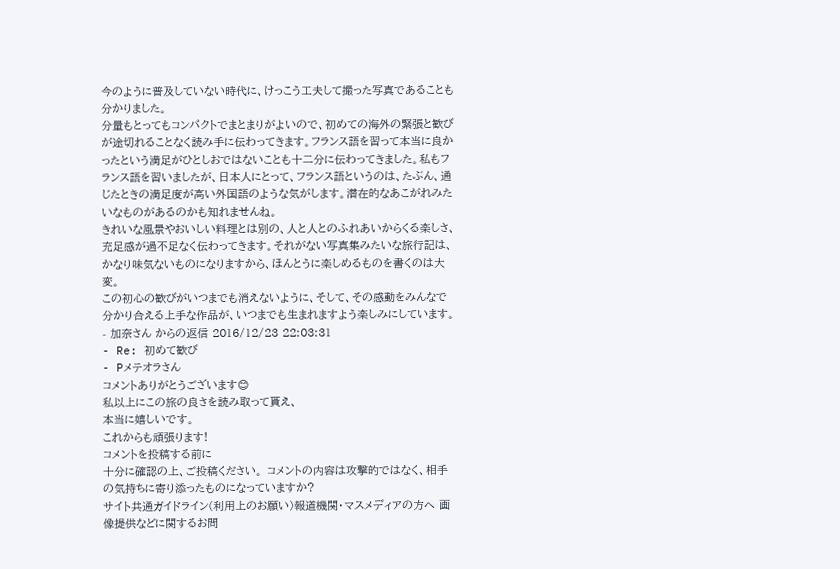今のように普及していない時代に、けっこう工夫して撮った写真であることも分かりました。
分量もとってもコンパクトでまとまりがよいので、初めての海外の緊張と歓びが途切れることなく読み手に伝わってきます。フランス語を習って本当に良かったという満足がひとしおではないことも十二分に伝わってきました。私もフランス語を習いましたが、日本人にとって、フランス語というのは、たぶん、通じたときの満足度が高い外国語のような気がします。潜在的なあこがれみたいなものがあるのかも知れませんね。
きれいな風景やおいしい料理とは別の、人と人とのふれあいからくる楽しさ、充足感が過不足なく伝わってきます。それがない写真集みたいな旅行記は、かなり味気ないものになりますから、ほんとうに楽しめるものを書くのは大変。
この初心の歓びがいつまでも消えないように、そして、その感動をみんなで分かり合える上手な作品が、いつまでも生まれますよう楽しみにしています。
- 加奈さん からの返信 2016/12/23 22:03:31
- Re: 初めて歓び
- Pメテオラさん
コメントありがとうございます😊
私以上にこの旅の良さを読み取って貰え、
本当に嬉しいです。
これからも頑張ります!
コメントを投稿する前に
十分に確認の上、ご投稿ください。 コメントの内容は攻撃的ではなく、相手の気持ちに寄り添ったものになっていますか?
サイト共通ガイドライン(利用上のお願い)報道機関・マスメディアの方へ 画像提供などに関するお問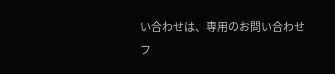い合わせは、専用のお問い合わせフ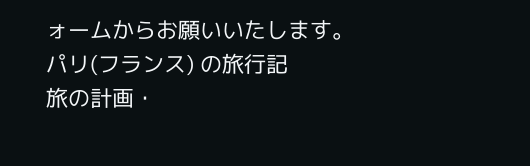ォームからお願いいたします。
パリ(フランス) の旅行記
旅の計画・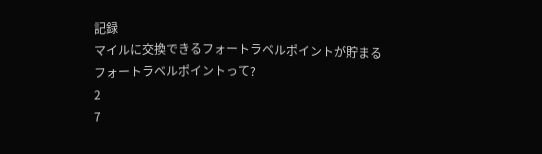記録
マイルに交換できるフォートラベルポイントが貯まる
フォートラベルポイントって?
2
7